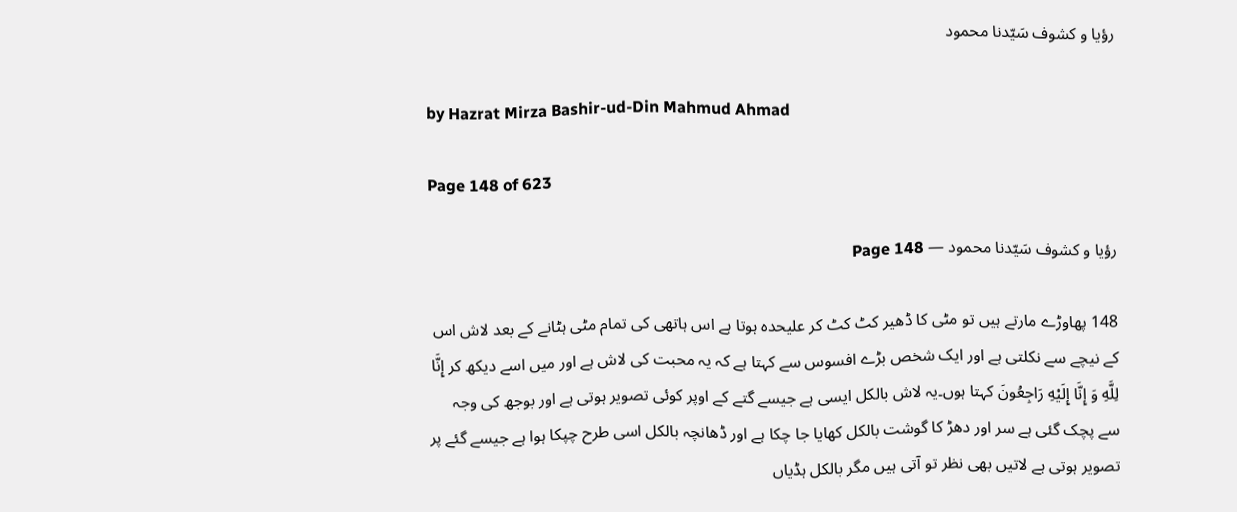رؤیا و کشوف سَیّدنا محمود

by Hazrat Mirza Bashir-ud-Din Mahmud Ahmad

Page 148 of 623

رؤیا و کشوف سَیّدنا محمود — Page 148

148 پھاوڑے مارتے ہیں تو مٹی کا ڈھیر کٹ کٹ کر علیحدہ ہوتا ہے اس ہاتھی کی تمام مٹی ہٹانے کے بعد لاش اس کے نیچے سے نکلتی ہے اور ایک شخص بڑے افسوس سے کہتا ہے کہ یہ محبت کی لاش ہے اور میں اسے دیکھ کر إِنَّا لِلَّهِ وَ إِنَّا إِلَيْهِ رَاجِعُونَ کہتا ہوں۔یہ لاش بالکل ایسی ہے جیسے گتے کے اوپر کوئی تصویر ہوتی ہے اور بوجھ کی وجہ سے پچک گئی ہے سر اور دھڑ کا گوشت بالکل کھایا جا چکا ہے اور ڈھانچہ بالکل اسی طرح چپکا ہوا ہے جیسے گئے پر تصویر ہوتی ہے لاتیں بھی نظر تو آتی ہیں مگر بالکل ہڈیاں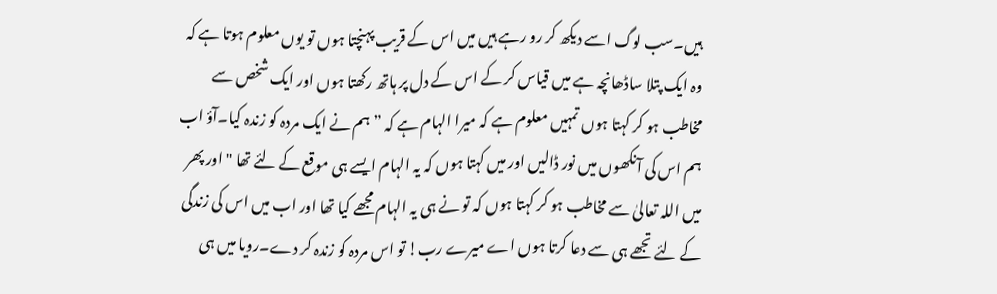ہیں۔سب لوگ اسے دیکھ کر رو رہے ہیں میں اس کے قریب پہنچتا ہوں تو یوں معلوم ہوتا ہے کہ وہ ایک پتلا ساڈھانچہ ہے میں قیاس کر کے اس کے دل پر ہاتھ رکھتا ہوں اور ایک شخص سے مخاطب ہو کر کہتا ہوں تمہیں معلوم ہے کہ میرا الہام ہے کہ ”ہم نے ایک مردہ کو زندہ کیا۔آؤ اب ہم اس کی آنکھوں میں نور ڈالیں اور میں کہتا ہوں کہ یہ الہام ایسے ہی موقع کے لئے تھا " اور پھر میں اللہ تعالیٰ سے مخاطب ہو کر کہتا ہوں کہ تو نے ہی یہ الہام مجھے کیا تھا اور اب میں اس کی زندگی کے لئے تجھے ہی سے دعا کرتا ہوں اے میرے رب! تو اس مردہ کو زندہ کر دے۔رویا میں ہی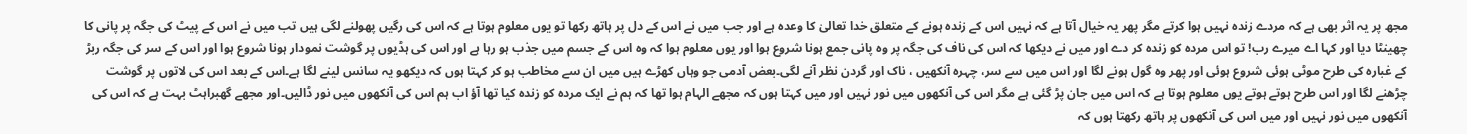مجھ پر یہ اثر بھی ہے کہ مردے زندہ نہیں ہوا کرتے مگر پھر یہ خیال آتا ہے کہ نہیں اس کے زندہ ہونے کے متعلق خدا تعالیٰ کا وعدہ ہے اور جب میں نے اس کے دل پر ہاتھ رکھا تو یوں معلوم ہوتا ہے کہ اس کی رگیں پھولنے لگی ہیں تب میں نے اس کے پیٹ کی جگہ پر پانی کا چھینٹا دیا اور کہا اے میرے رب! تو اس مردہ کو زندہ کر دے اور میں نے دیکھا کہ اس کی ناف کی جگہ پر وہ پانی جمع ہونا شروع ہوا اور یوں معلوم ہوا کہ وہ اس کے جسم میں جذب ہو رہا ہے اور اس کی ہڈیوں پر گوشت نمودار ہونا شروع ہوا اور اس کے سر کی جگہ ربڑ کے غبارہ کی طرح موٹی ہوئی شروع ہوئی اور پھر وہ گول ہونے لگا اور اس میں سے سر، چہرہ آنکھیں ، ناک اور گردن نظر آنے لگی۔بعض آدمی جو وہاں کھڑے ہیں میں ان سے مخاطب ہو کر کہتا ہوں کہ دیکھو یہ سانس لینے لگا ہے۔اس کے بعد اس کی لاتوں پر گوشت چڑھنے لگا اور اس طرح ہوتے ہوتے یوں معلوم ہوتا ہے کہ اس میں جان پڑ گئی ہے مگر اس کی آنکھوں میں نور نہیں اور میں کہتا ہوں کہ مجھے الہام ہوا تھا کہ ہم نے ایک مردہ کو زندہ کیا تھا آؤ اب ہم اس کی آنکھوں میں نور ڈالیں۔اور مجھے گھبراہٹ بہت ہے کہ اس کی آنکھوں میں نور نہیں اور میں اس کی آنکھوں پر ہاتھ رکھتا ہوں کہ